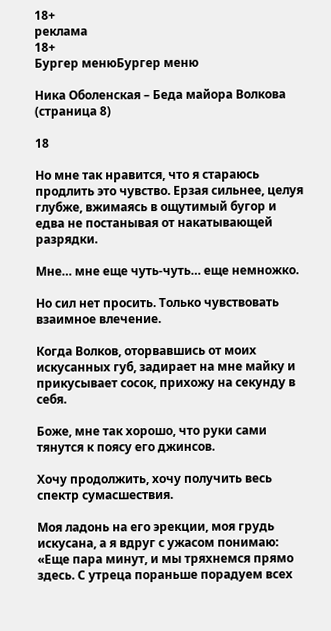18+
реклама
18+
Бургер менюБургер меню

Ника Оболенская – Беда майора Волкова (страница 8)

18

Но мне так нравится, что я стараюсь продлить это чувство. Ерзая сильнее, целуя глубже, вжимаясь в ощутимый бугор и едва не постанывая от накатывающей разрядки.

Мне… мне еще чуть-чуть… еще немножко.

Но сил нет просить. Только чувствовать взаимное влечение.

Когда Волков, оторвавшись от моих искусанных губ, задирает на мне майку и прикусывает сосок, прихожу на секунду в себя.

Боже, мне так хорошо, что руки сами тянутся к поясу его джинсов.

Хочу продолжить, хочу получить весь спектр сумасшествия.

Моя ладонь на его эрекции, моя грудь искусана, а я вдруг с ужасом понимаю: «Еще пара минут, и мы тряхнемся прямо здесь. С утреца пораньше порадуем всех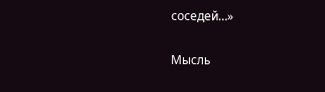соседей…»

Мысль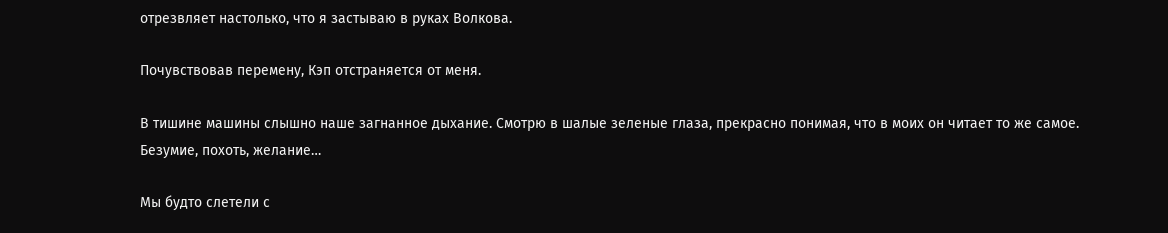отрезвляет настолько, что я застываю в руках Волкова.

Почувствовав перемену, Кэп отстраняется от меня.

В тишине машины слышно наше загнанное дыхание. Смотрю в шалые зеленые глаза, прекрасно понимая, что в моих он читает то же самое. Безумие, похоть, желание…

Мы будто слетели с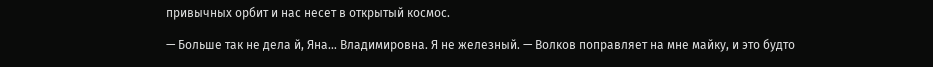привычных орбит и нас несет в открытый космос.

— Больше так не дела й, Яна… Владимировна. Я не железный. — Волков поправляет на мне майку, и это будто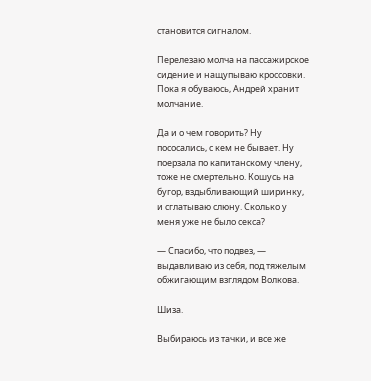становится сигналом.

Перелезаю молча на пассажирское сидение и нащупываю кроссовки. Пока я обуваюсь, Андрей хранит молчание.

Да и о чем говорить? Ну пососались, с кем не бывает. Ну поерзала по капитанскому члену, тоже не смертельно. Кошусь на бугор, вздыбливающий ширинку, и сглатываю слюну. Сколько у меня уже не было секса?

— Спасибо, что подвез, — выдавливаю из себя, под тяжелым обжигающим взглядом Волкова.

Шиза.

Выбираюсь из тачки, и все же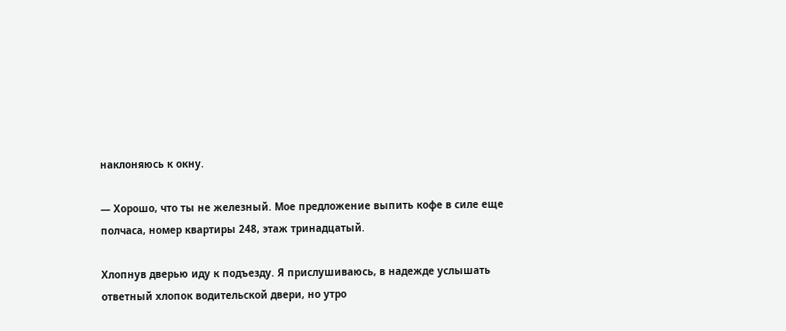наклоняюсь к окну.

— Хорошо, что ты не железный. Мое предложение выпить кофе в силе еще полчаса, номер квартиры 248, этаж тринадцатый.

Хлопнув дверью иду к подъезду. Я прислушиваюсь, в надежде услышать ответный хлопок водительской двери, но утро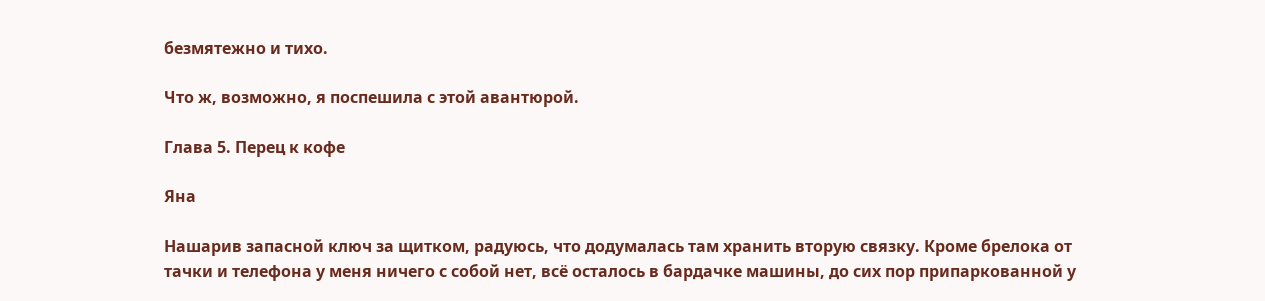безмятежно и тихо.

Что ж, возможно, я поспешила с этой авантюрой.

Глава 5. Перец к кофе

Яна

Нашарив запасной ключ за щитком, радуюсь, что додумалась там хранить вторую связку. Кроме брелока от тачки и телефона у меня ничего с собой нет, всё осталось в бардачке машины, до сих пор припаркованной у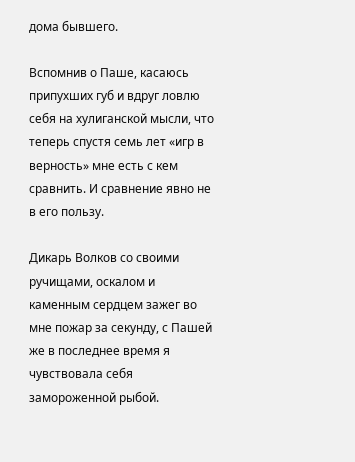дома бывшего.

Вспомнив о Паше, касаюсь припухших губ и вдруг ловлю себя на хулиганской мысли, что теперь спустя семь лет «игр в верность» мне есть с кем сравнить. И сравнение явно не в его пользу.

Дикарь Волков со своими ручищами, оскалом и каменным сердцем зажег во мне пожар за секунду, с Пашей же в последнее время я чувствовала себя замороженной рыбой.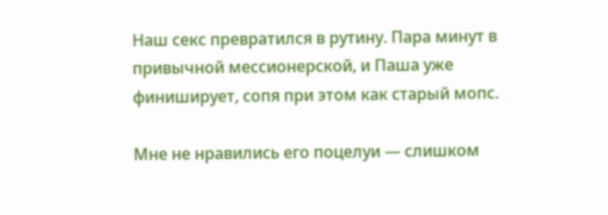Наш секс превратился в рутину. Пара минут в привычной мессионерской, и Паша уже финиширует, сопя при этом как старый мопс.

Мне не нравились его поцелуи — слишком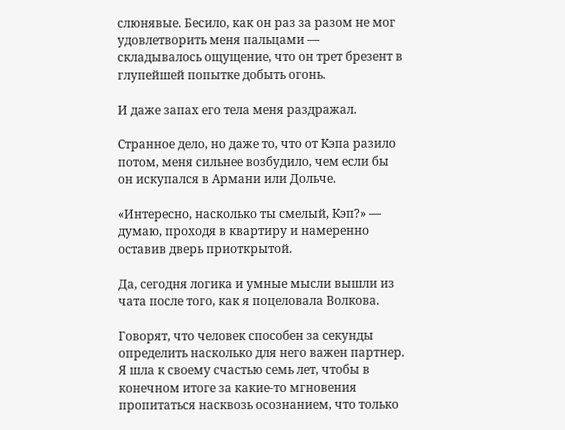слюнявые. Бесило, как он раз за разом не мог удовлетворить меня пальцами — складывалось ощущение, что он трет брезент в глупейшей попытке добыть огонь.

И даже запах его тела меня раздражал.

Странное дело, но даже то, что от Кэпа разило потом, меня сильнее возбудило, чем если бы он искупался в Армани или Дольче.

«Интересно, насколько ты смелый, Кэп?» — думаю, проходя в квартиру и намеренно оставив дверь приоткрытой.

Да, сегодня логика и умные мысли вышли из чата после того, как я поцеловала Волкова.

Говорят, что человек способен за секунды определить насколько для него важен партнер. Я шла к своему счастью семь лет, чтобы в конечном итоге за какие-то мгновения пропитаться насквозь осознанием, что только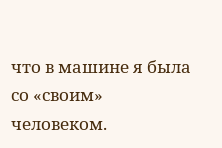что в машине я была со «своим» человеком.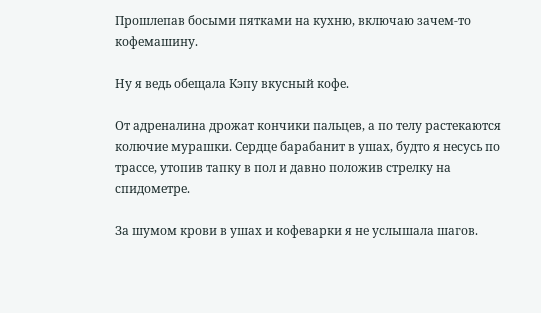Прошлепав босыми пятками на кухню, включаю зачем-то кофемашину.

Ну я ведь обещала Кэпу вкусный кофе.

От адреналина дрожат кончики пальцев, а по телу растекаются колючие мурашки. Сердце барабанит в ушах, будто я несусь по трассе, утопив тапку в пол и давно положив стрелку на спидометре.

За шумом крови в ушах и кофеварки я не услышала шагов.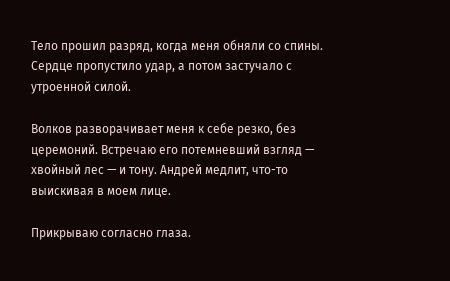Тело прошил разряд, когда меня обняли со спины. Сердце пропустило удар, а потом застучало с утроенной силой.

Волков разворачивает меня к себе резко, без церемоний. Встречаю его потемневший взгляд — хвойный лес — и тону. Андрей медлит, что-то выискивая в моем лице.

Прикрываю согласно глаза.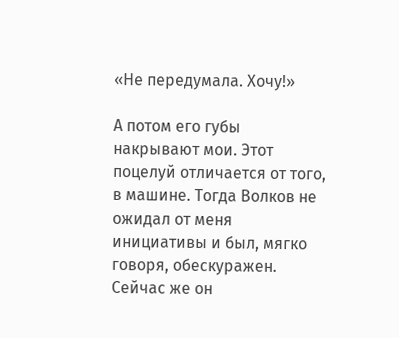«Не передумала. Хочу!»

А потом его губы накрывают мои. Этот поцелуй отличается от того, в машине. Тогда Волков не ожидал от меня инициативы и был, мягко говоря, обескуражен. Сейчас же он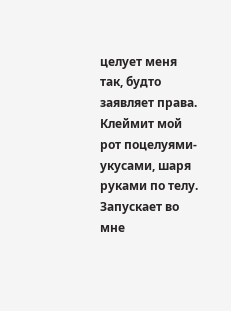целует меня так, будто заявляет права. Клеймит мой рот поцелуями-укусами, шаря руками по телу. Запускает во мне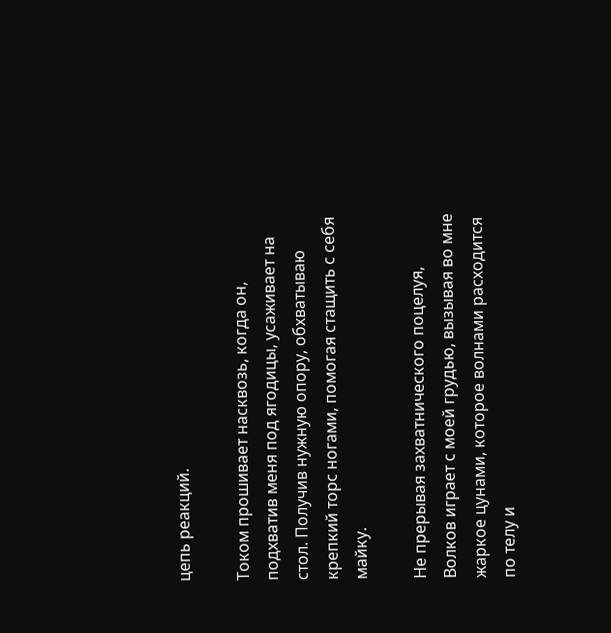цепь реакций.

Током прошивает насквозь, когда он, подхватив меня под ягодицы, усаживает на стол. Получив нужную опору, обхватываю крепкий торс ногами, помогая стащить с себя майку.

Не прерывая захватнического поцелуя, Волков играет с моей грудью, вызывая во мне жаркое цунами, которое волнами расходится по телу и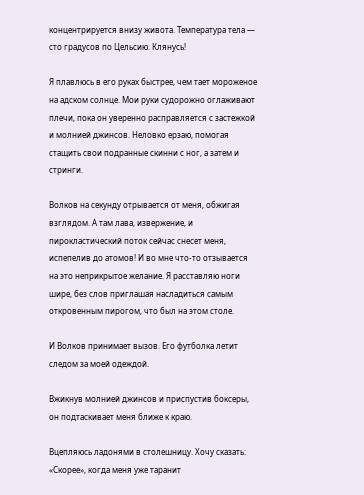концентрируется внизу живота. Температура тела — сто градусов по Цельсию. Клянусь!

Я плавлюсь в его руках быстрее, чем тает мороженое на адском солнце. Мои руки судорожно оглаживают плечи, пока он уверенно расправляется с застежкой и молнией джинсов. Неловко ерзаю, помогая стащить свои подранные скинни с ног, а затем и стринги.

Волков на секунду отрывается от меня, обжигая взглядом. А там лава, извержение, и пирокластический поток сейчас снесет меня, испепелив до атомов! И во мне что-то отзывается на это неприкрытое желание. Я расставляю ноги шире, без слов приглашая насладиться самым откровенным пирогом, что был на этом столе.

И Волков принимает вызов. Его футболка летит следом за моей одеждой.

Вжикнув молнией джинсов и приспустив боксеры, он подтаскивает меня ближе к краю.

Вцепляюсь ладонями в столешницу. Хочу сказать: «Скорее», когда меня уже таранит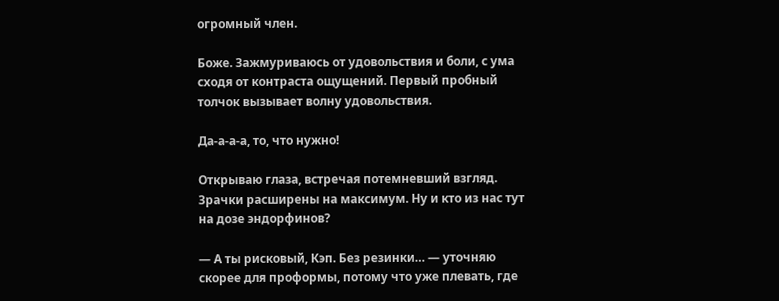огромный член.

Боже. Зажмуриваюсь от удовольствия и боли, с ума сходя от контраста ощущений. Первый пробный толчок вызывает волну удовольствия.

Да-а-а-а, то, что нужно!

Открываю глаза, встречая потемневший взгляд. Зрачки расширены на максимум. Ну и кто из нас тут на дозе эндорфинов?

— А ты рисковый, Кэп. Без резинки… — уточняю скорее для проформы, потому что уже плевать, где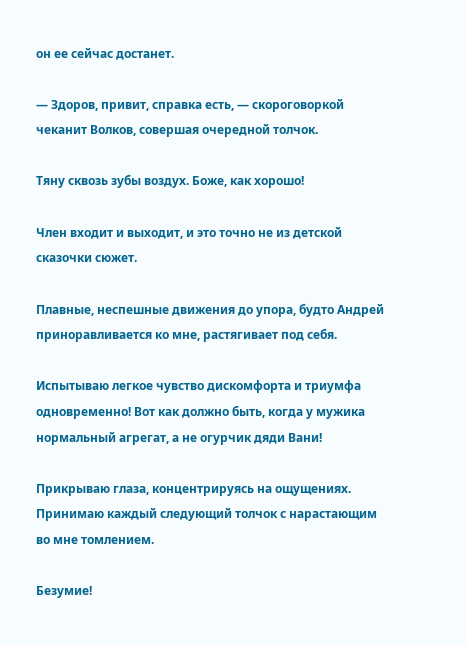он ее сейчас достанет.

— Здоров, привит, справка есть, — скороговоркой чеканит Волков, совершая очередной толчок.

Тяну сквозь зубы воздух. Боже, как хорошо!

Член входит и выходит, и это точно не из детской сказочки сюжет.

Плавные, неспешные движения до упора, будто Андрей приноравливается ко мне, растягивает под себя.

Испытываю легкое чувство дискомфорта и триумфа одновременно! Вот как должно быть, когда у мужика нормальный агрегат, а не огурчик дяди Вани!

Прикрываю глаза, концентрируясь на ощущениях. Принимаю каждый следующий толчок с нарастающим во мне томлением.

Безумие!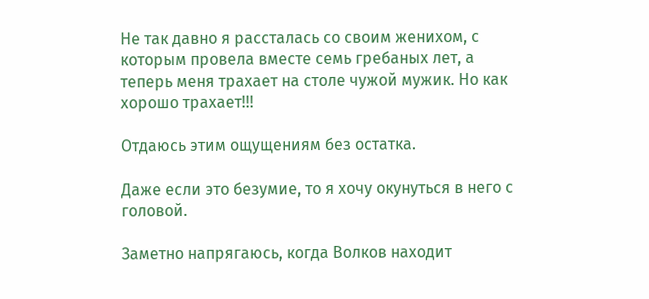Не так давно я рассталась со своим женихом, с которым провела вместе семь гребаных лет, а теперь меня трахает на столе чужой мужик. Но как хорошо трахает!!!

Отдаюсь этим ощущениям без остатка.

Даже если это безумие, то я хочу окунуться в него с головой.

Заметно напрягаюсь, когда Волков находит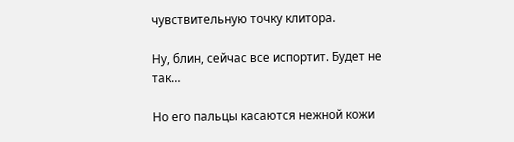чувствительную точку клитора.

Ну, блин, сейчас все испортит. Будет не так…

Но его пальцы касаются нежной кожи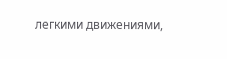легкими движениями,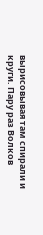вырисовывая там спирали и круги. Пару раз Волков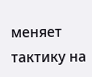меняет тактику на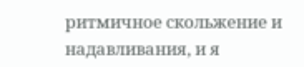ритмичное скольжение и надавливания, и я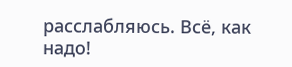расслабляюсь. Всё, как надо!